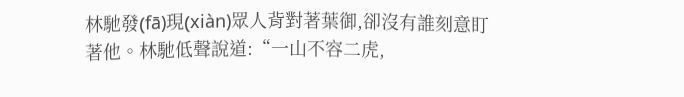林馳發(fā)現(xiàn)眾人背對著葉御,卻沒有誰刻意盯著他。林馳低聲說道:“一山不容二虎,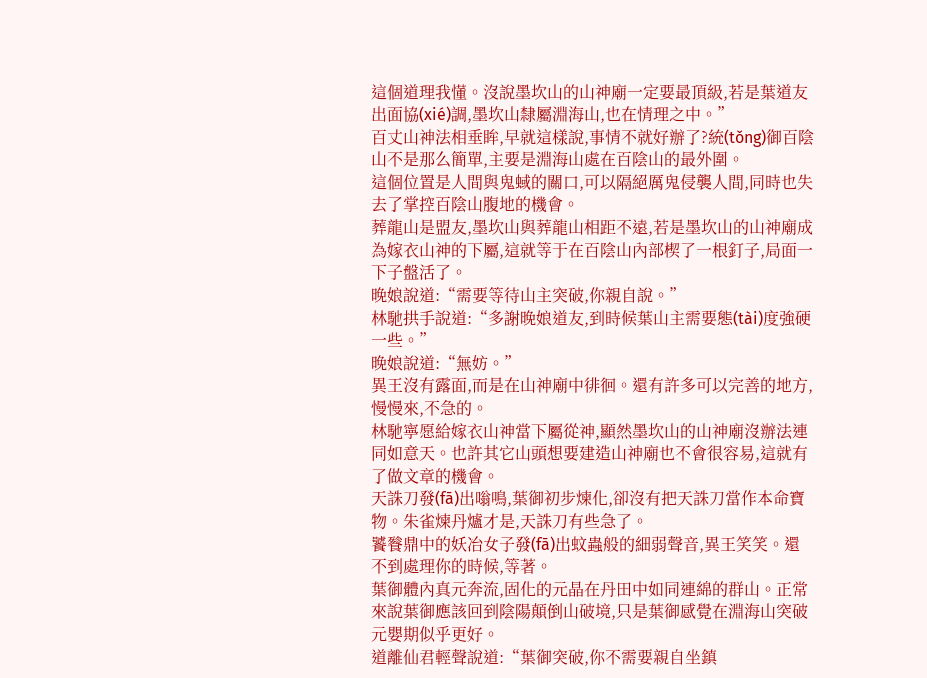這個道理我懂。沒說墨坎山的山神廟一定要最頂級,若是葉道友出面協(xié)調,墨坎山隸屬淵海山,也在情理之中。”
百丈山神法相垂眸,早就這樣說,事情不就好辦了?統(tǒng)御百陰山不是那么簡單,主要是淵海山處在百陰山的最外圍。
這個位置是人間與鬼蜮的關口,可以隔絕厲鬼侵襲人間,同時也失去了掌控百陰山腹地的機會。
葬龍山是盟友,墨坎山與葬龍山相距不遠,若是墨坎山的山神廟成為嫁衣山神的下屬,這就等于在百陰山內部楔了一根釘子,局面一下子盤活了。
晚娘說道:“需要等待山主突破,你親自說。”
林馳拱手說道:“多謝晚娘道友,到時候葉山主需要態(tài)度強硬一些。”
晚娘說道:“無妨。”
異王沒有露面,而是在山神廟中徘徊。還有許多可以完善的地方,慢慢來,不急的。
林馳寧愿給嫁衣山神當下屬從神,顯然墨坎山的山神廟沒辦法連同如意天。也許其它山頭想要建造山神廟也不會很容易,這就有了做文章的機會。
天誅刀發(fā)出嗡鳴,葉御初步煉化,卻沒有把天誅刀當作本命寶物。朱雀煉丹爐才是,天誅刀有些急了。
饕餮鼎中的妖冶女子發(fā)出蚊蟲般的細弱聲音,異王笑笑。還不到處理你的時候,等著。
葉御體內真元奔流,固化的元晶在丹田中如同連綿的群山。正常來說葉御應該回到陰陽顛倒山破境,只是葉御感覺在淵海山突破元嬰期似乎更好。
道離仙君輕聲說道:“葉御突破,你不需要親自坐鎮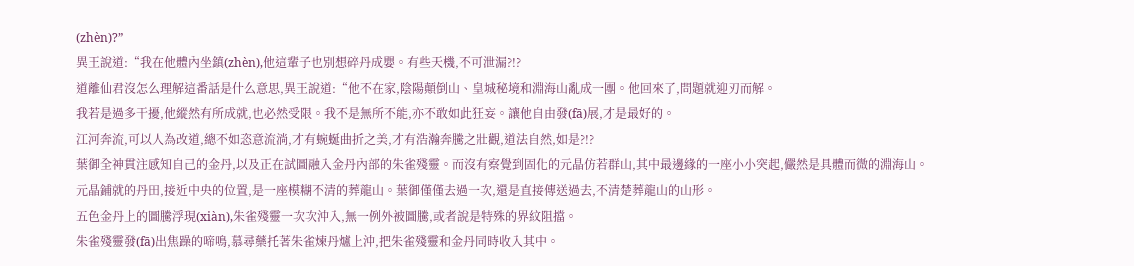(zhèn)?”
異王說道:“我在他體內坐鎮(zhèn),他這輩子也別想碎丹成嬰。有些天機,不可泄漏?!?
道離仙君沒怎么理解這番話是什么意思,異王說道:“他不在家,陰陽顛倒山、皇城秘境和淵海山亂成一團。他回來了,問題就迎刃而解。
我若是過多干擾,他縱然有所成就,也必然受限。我不是無所不能,亦不敢如此狂妄。讓他自由發(fā)展,才是最好的。
江河奔流,可以人為改道,總不如恣意流淌,才有蜿蜒曲折之美,才有浩瀚奔騰之壯觀,道法自然,如是?!?
葉御全神貫注感知自己的金丹,以及正在試圖融入金丹內部的朱雀殘靈。而沒有察覺到固化的元晶仿若群山,其中最邊緣的一座小小突起,儼然是具體而微的淵海山。
元晶鋪就的丹田,接近中央的位置,是一座模糊不清的葬龍山。葉御僅僅去過一次,還是直接傳送過去,不清楚葬龍山的山形。
五色金丹上的圖騰浮現(xiàn),朱雀殘靈一次次沖入,無一例外被圖騰,或者說是特殊的界紋阻擋。
朱雀殘靈發(fā)出焦躁的啼鳴,慕尋藥托著朱雀煉丹爐上沖,把朱雀殘靈和金丹同時收入其中。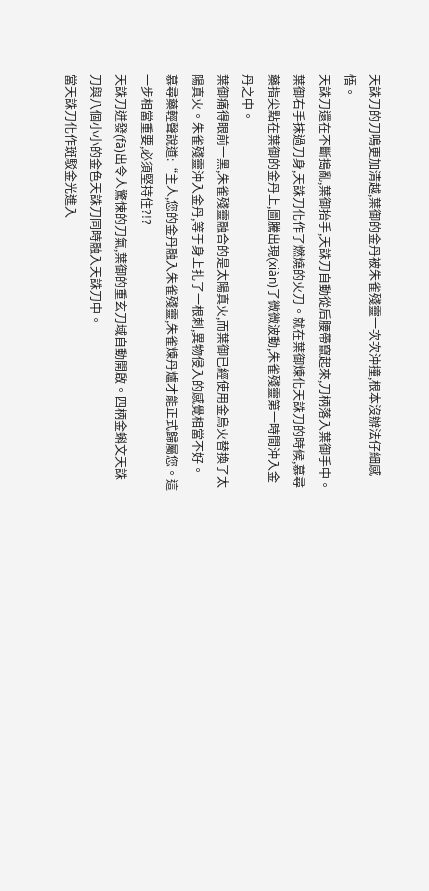天誅刀的刀鳴更加清越,葉御的金丹被朱雀殘靈一次次沖撞,根本沒辦法仔細感悟。
天誅刀還在不斷搗亂,葉御抬手,天誅刀自動從后腰帶竄起來,刀柄落入葉御手中。
葉御右手抹過刀身,天誅刀化作了燃燒的火刀。就在葉御煉化天誅刀的時候,慕尋藥指尖點在葉御的金丹上,圖騰出現(xiàn)了微微波動,朱雀殘靈第一時間沖入金丹之中。
葉御痛得眼前一黑,朱雀殘靈融合的是太陽真火,而葉御已經使用金烏火替換了太陽真火。朱雀殘靈沖入金丹,等于身上扎了一根刺,異物侵入的感覺相當不好。
慕尋藥輕聲說道:“主人,您的金丹融入朱雀殘靈,朱雀煉丹爐才能正式歸屬您。這一步相當重要,必須堅持住?!?
天誅刀迸發(fā)出令人驚悚的刀氣,葉御的重玄刀域自動開啟。四柄金蝌文天誅刀與八個小小的金色天誅刀同時融入天誅刀中。
當天誅刀化作斑駁金光進入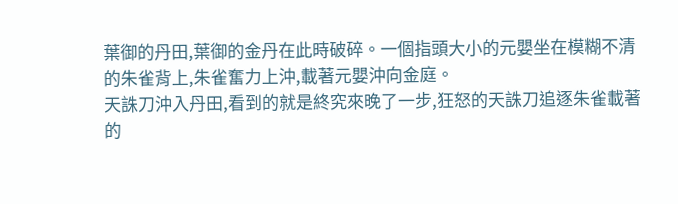葉御的丹田,葉御的金丹在此時破碎。一個指頭大小的元嬰坐在模糊不清的朱雀背上,朱雀奮力上沖,載著元嬰沖向金庭。
天誅刀沖入丹田,看到的就是終究來晚了一步,狂怒的天誅刀追逐朱雀載著的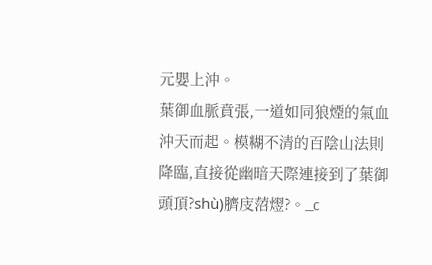元嬰上沖。
葉御血脈賁張,一道如同狼煙的氣血沖天而起。模糊不清的百陰山法則降臨,直接從幽暗天際連接到了葉御頭頂?shù)臍庋菬熤?。_c